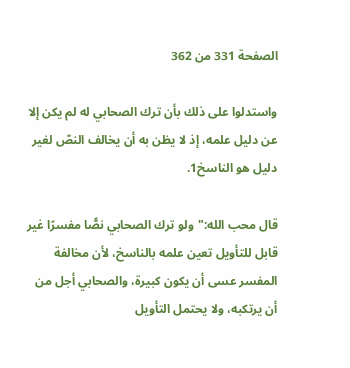الصفحة 331 من 362

واستدلوا على ذلك بأن ترك الصحابي له لم يكن إلا عن دليل علمه، إذ لا يظن به أن يخالف النصّ لغير دليل هو الناسخ1.

قال محب الله:"ولو ترك الصحابي نصًّا مفسرًا غير قابل للتأويل تعين علمه بالناسخ، لأن مخالفة المفسر عسى أن يكون كبيرة، والصحابي أجل من أن يرتكبه، ولا يحتمل التأويل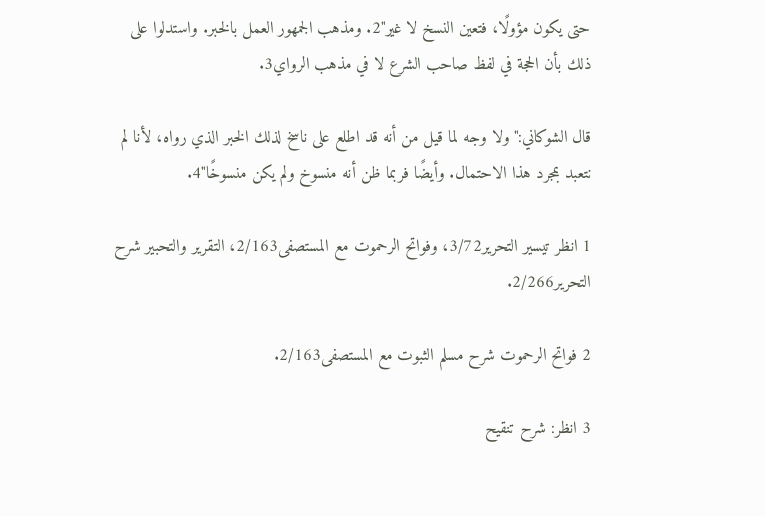حتى يكون مؤولًا، فتعين النسخ لا غير"2. ومذهب الجمهور العمل بالخبر. واستدلوا على ذلك بأن الحجة في لفظ صاحب الشرع لا في مذهب الرواي3.

قال الشوكاني:"ولا وجه لما قيل من أنه قد اطلع على ناسخ لذلك الخبر الذي رواه، لأنا لم نتعبد بمجرد هذا الاحتمال. وأيضًا فربما ظن أنه منسوخ ولم يكن منسوخًا"4.

1 انظر تيسير التحرير3/72، وفواتح الرحموت مع المستصفى2/163، التقرير والتحبير شرح التحرير2/266.

2 فواتح الرحموت شرح مسلم الثبوت مع المستصفى2/163.

3 انظر: شرح تنقيح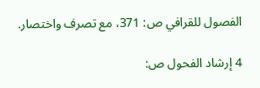الفصول للقرافي ص: 371، مع تصرف واختصار.

4 إرشاد الفحول ص: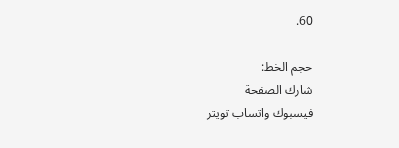60.

حجم الخط:
شارك الصفحة
فيسبوك واتساب تويتر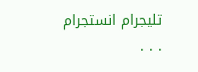تليجرام انستجرام
. . .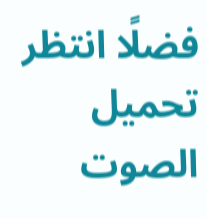فضلًا انتظر تحميل الصوت